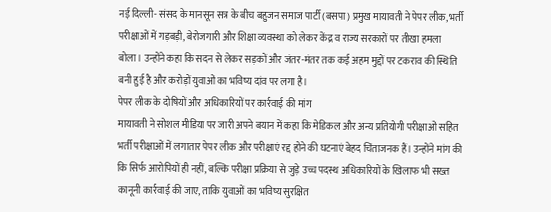नई दिल्ली- संसद के मानसून सत्र के बीच बहुजन समाज पार्टी (बसपा) प्रमुख मायावती ने पेपर लीक, भर्ती परीक्षाओं में गड़बड़ी, बेरोजगारी और शिक्षा व्यवस्था को लेकर केंद्र व राज्य सरकारों पर तीखा हमला बोला। उन्होंने कहा कि सदन से लेकर सड़कों और जंतर-मंतर तक कई अहम मुद्दों पर टकराव की स्थिति बनी हुई है और करोड़ों युवाओं का भविष्य दांव पर लगा है।
पेपर लीक के दोषियों और अधिकारियों पर कार्रवाई की मांग
मायावती ने सोशल मीडिया पर जारी अपने बयान में कहा कि मेडिकल और अन्य प्रतियोगी परीक्षाओं सहित भर्ती परीक्षाओं में लगातार पेपर लीक और परीक्षाएं रद्द होने की घटनाएं बेहद चिंताजनक हैं। उन्होंने मांग की कि सिर्फ आरोपियों ही नहीं, बल्कि परीक्षा प्रक्रिया से जुड़े उच्च पदस्थ अधिकारियों के खिलाफ भी सख्त कानूनी कार्रवाई की जाए, ताकि युवाओं का भविष्य सुरक्षित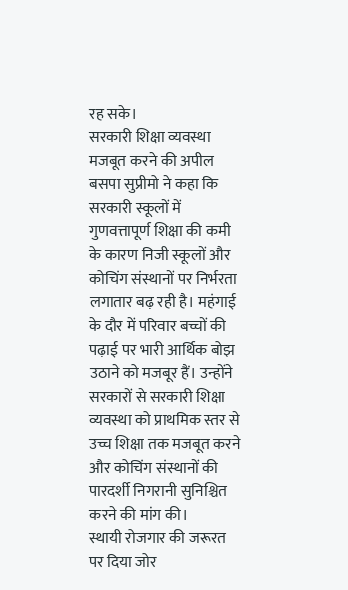रह सके।
सरकारी शिक्षा व्यवस्था मजबूत करने की अपील
बसपा सुप्रीमो ने कहा कि सरकारी स्कूलों में गुणवत्तापूर्ण शिक्षा की कमी के कारण निजी स्कूलों और कोचिंग संस्थानों पर निर्भरता लगातार बढ़ रही है। महंगाई के दौर में परिवार बच्चों की पढ़ाई पर भारी आर्थिक बोझ उठाने को मजबूर हैं। उन्होंने सरकारों से सरकारी शिक्षा व्यवस्था को प्राथमिक स्तर से उच्च शिक्षा तक मजबूत करने और कोचिंग संस्थानों की पारदर्शी निगरानी सुनिश्चित करने की मांग की।
स्थायी रोजगार की जरूरत पर दिया जोर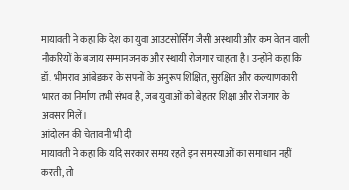मायावती ने कहा कि देश का युवा आउटसोर्सिंग जैसी अस्थायी और कम वेतन वाली नौकरियों के बजाय सम्मानजनक और स्थायी रोजगार चाहता है। उन्होंने कहा कि डॉ. भीमराव आंबेडकर के सपनों के अनुरूप शिक्षित, सुरक्षित और कल्याणकारी भारत का निर्माण तभी संभव है, जब युवाओं को बेहतर शिक्षा और रोजगार के अवसर मिलें।
आंदोलन की चेतावनी भी दी
मायावती ने कहा कि यदि सरकार समय रहते इन समस्याओं का समाधान नहीं करती, तो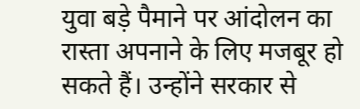युवा बड़े पैमाने पर आंदोलन का रास्ता अपनाने के लिए मजबूर हो सकते हैं। उन्होंने सरकार से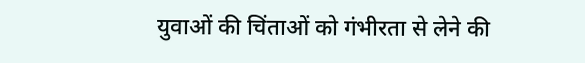युवाओं की चिंताओं को गंभीरता से लेने की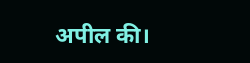अपील की।